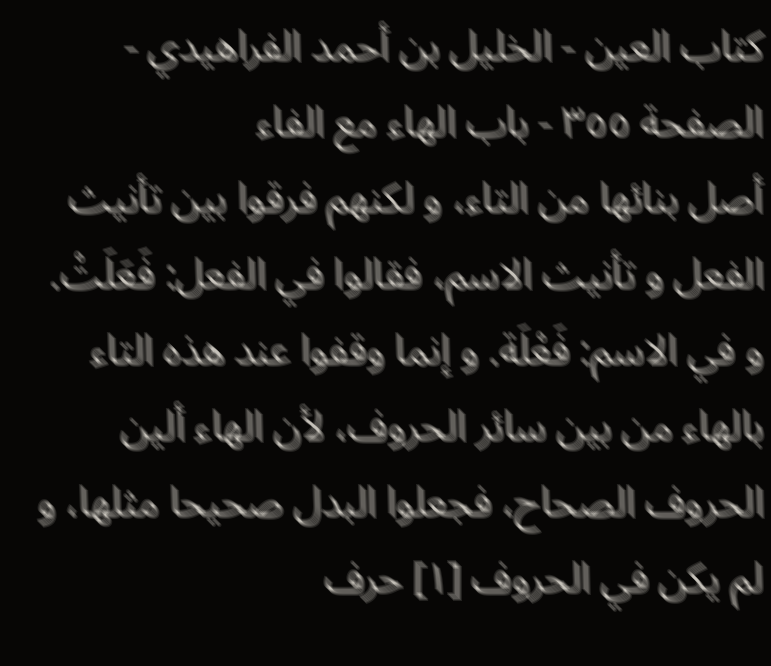كتاب العين - الخليل بن أحمد الفراهيدي - الصفحة ٣٥٥ - باب الهاء مع الفاء
أصل بنائها من التاء، و لكنهم فرقوا بين تأنيث الفعل و تأنيث الاسم، فقالوا في الفعل: فَعَلَتْ. و في الاسم: فَعْلَة. و إنما وقفوا عند هذه التاء بالهاء من بين سائر الحروف، لأن الهاء ألين الحروف الصحاح، فجعلوا البدل صحيحا مثلها، و لم يكن في الحروف [١] حرف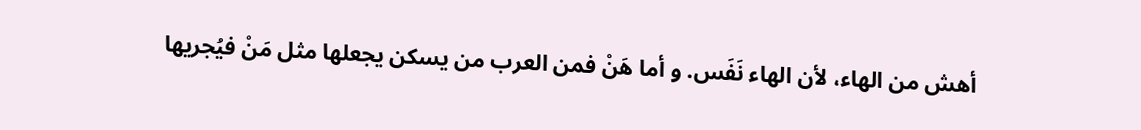أهش من الهاء، لأن الهاء نَفَس. و أما هَنْ فمن العرب من يسكن يجعلها مثل مَنْ فيُجريها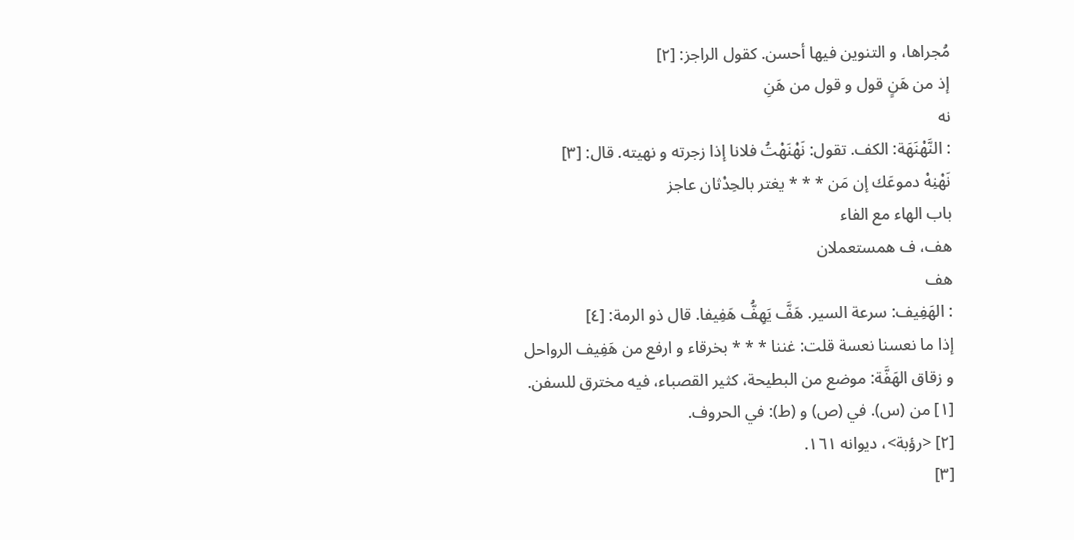مُجراها، و التنوين فيها أحسن. كقول الراجز: [٢]
إذ من هَنٍ قول و قول من هَنِ
نه
: النَّهْنَهَة: الكف. تقول: نَهْنَهْتُ فلانا إذا زجرته و نهيته. قال: [٣]
نَهْنِهْ دموعَك إن مَن * * * يغتر بالحِدْثان عاجز
باب الهاء مع الفاء
هف، ف همستعملان
هف
: الهَفِيف: سرعة السير. هَفَّ يَهِفُّ هَفِيفا. قال ذو الرمة: [٤]
إذا ما نعسنا نعسة قلت: غننا * * * بخرقاء و ارفع من هَفِيف الرواحل
و زقاق الهَفَّة: موضع من البطيحة، كثير القصباء، فيه مخترق للسفن.
[١] من (س). في (ص) و (ط): في الحروف.
[٢] <رؤبة>، ديوانه ١٦١.
[٣]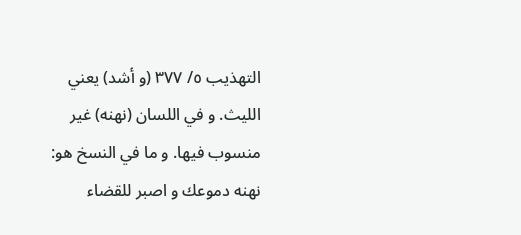التهذيب ٥/ ٣٧٧ (و أشد) يعني الليث. و في اللسان (نهنه) غير منسوب فيها. و ما في النسخ هو:
نهنه دموعك و اصبر للقضاء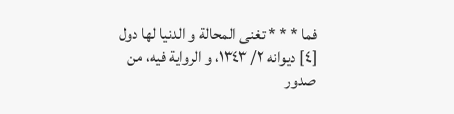فما * * * تغنى المحالة و الدنيا لها دول
[٤] ديوانه ٢/ ١٣٤٣، و الرواية فيه، من صدور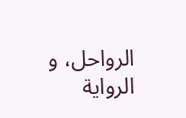الرواحل، و الرواية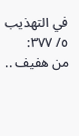في التهذيب ٥/ ٣٧٧:
من هفيف ..